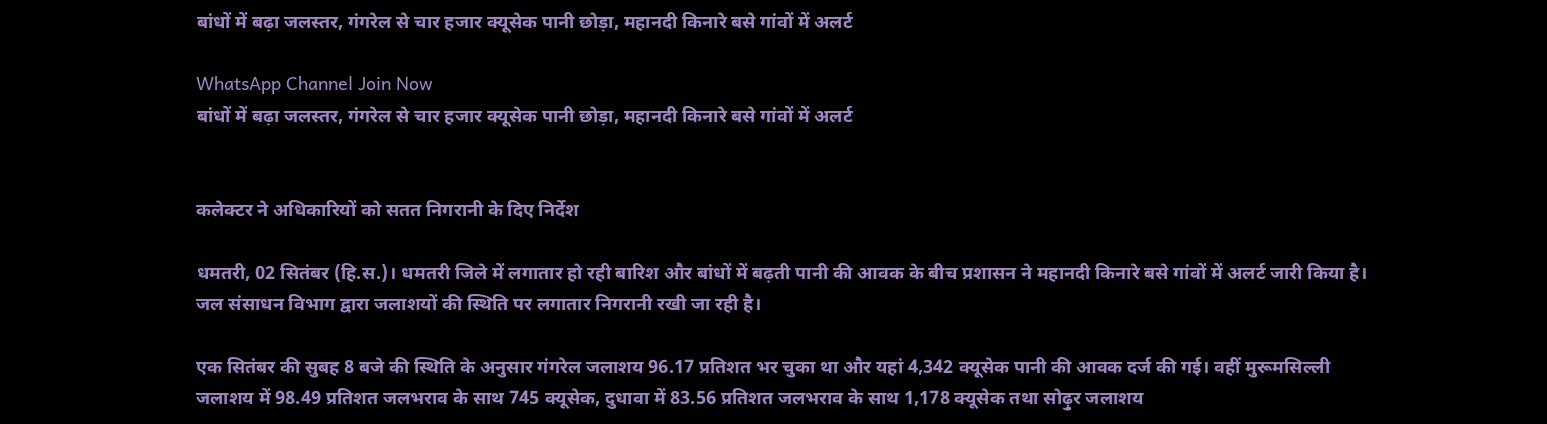बांधों में बढ़ा जलस्तर, गंगरेल से चार हजार क्यूसेक पानी छोड़ा, महानदी किनारे बसे गांवों में अलर्ट

WhatsApp Channel Join Now
बांधों में बढ़ा जलस्तर, गंगरेल से चार हजार क्यूसेक पानी छोड़ा, महानदी किनारे बसे गांवों में अलर्ट


कलेक्टर ने अधिकारियों को सतत निगरानी के दिए निर्देश

धमतरी, 02 सितंबर (हि.स.)। धमतरी जिले में लगातार हो रही बारिश और बांधों में बढ़ती पानी की आवक के बीच प्रशासन ने महानदी किनारे बसे गांवों में अलर्ट जारी किया है। जल संसाधन विभाग द्वारा जलाशयों की स्थिति पर लगातार निगरानी रखी जा रही है।

एक सितंबर की सुबह 8 बजे की स्थिति के अनुसार गंगरेल जलाशय 96.17 प्रतिशत भर चुका था और यहां 4,342 क्यूसेक पानी की आवक दर्ज की गई। वहीं मुरूमसिल्ली जलाशय में 98.49 प्रतिशत जलभराव के साथ 745 क्यूसेक, दुधावा में 83.56 प्रतिशत जलभराव के साथ 1,178 क्यूसेक तथा सोढ़ुर जलाशय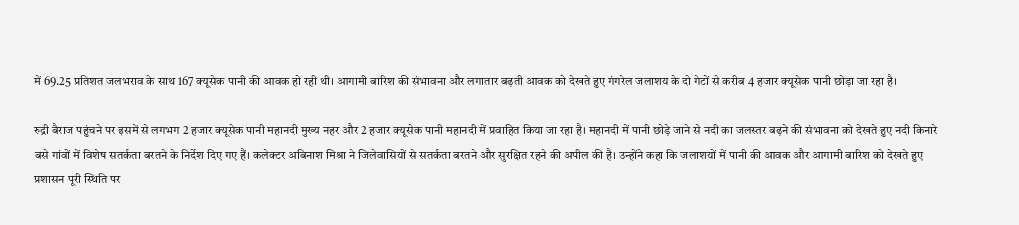में 69.25 प्रतिशत जलभराव के साथ 167 क्यूसेक पानी की आवक हो रही थी। आगामी बारिश की संभावना और लगातार बढ़ती आवक को देखते हुए गंगरेल जलाशय के दो गेटों से करीब 4 हजार क्यूसेक पानी छोड़ा जा रहा है।

रुद्री बैराज पहुंचने पर इसमें से लगभग 2 हजार क्यूसेक पानी महानदी मुख्य नहर और 2 हजार क्यूसेक पानी महानदी में प्रवाहित किया जा रहा है। महानदी में पानी छोड़े जाने से नदी का जलस्तर बढ़ने की संभावना को देखते हुए नदी किनारे बसे गांवों में विशेष सतर्कता बरतने के निर्देश दिए गए हैं। कलेक्टर अबिनाश मिश्रा ने जिलेवासियों से सतर्कता बरतने और सुरक्षित रहने की अपील की है। उन्होंने कहा कि जलाशयों में पानी की आवक और आगामी बारिश को देखते हुए प्रशासन पूरी स्थिति पर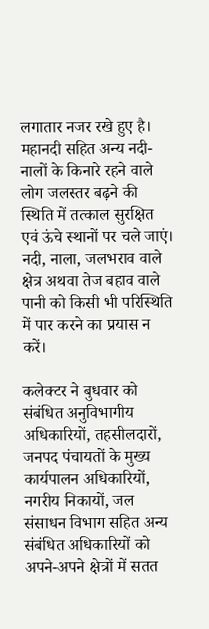लगातार नजर रखे हुए है। महानदी सहित अन्य नदी-नालों के किनारे रहने वाले लोग जलस्तर बढ़ने की स्थिति में तत्काल सुरक्षित एवं ऊंचे स्थानों पर चले जाएं। नदी, नाला, जलभराव वाले क्षेत्र अथवा तेज बहाव वाले पानी को किसी भी परिस्थिति में पार करने का प्रयास न करें।

कलेक्टर ने बुधवार को संबंधित अनुविभागीय अधिकारियों, तहसीलदारों, जनपद पंचायतों के मुख्य कार्यपालन अधिकारियों, नगरीय निकायों, जल संसाधन विभाग सहित अन्य संबंधित अधिकारियों को अपने-अपने क्षेत्रों में सतत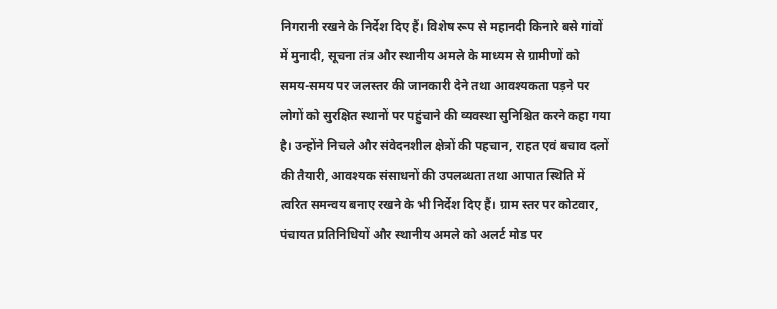निगरानी रखने के निर्देश दिए हैं। विशेष रूप से महानदी किनारे बसे गांवों में मुनादी, सूचना तंत्र और स्थानीय अमले के माध्यम से ग्रामीणों को समय-समय पर जलस्तर की जानकारी देने तथा आवश्यकता पड़ने पर लोगों को सुरक्षित स्थानों पर पहुंचाने की व्यवस्था सुनिश्चित करने कहा गया है। उन्होंने निचले और संवेदनशील क्षेत्रों की पहचान, राहत एवं बचाव दलों की तैयारी, आवश्यक संसाधनों की उपलब्धता तथा आपात स्थिति में त्वरित समन्वय बनाए रखने के भी निर्देश दिए हैं। ग्राम स्तर पर कोटवार, पंचायत प्रतिनिधियों और स्थानीय अमले को अलर्ट मोड पर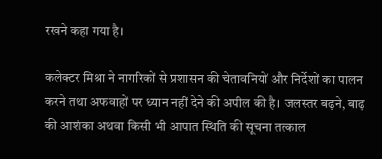रखने कहा गया है।

कलेक्टर मिश्रा ने नागरिकों से प्रशासन की चेतावनियों और निर्देशों का पालन करने तथा अफवाहों पर ध्यान नहीं देने की अपील की है। जलस्तर बढ़ने, बाढ़ की आशंका अथवा किसी भी आपात स्थिति की सूचना तत्काल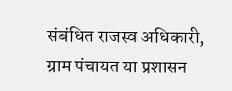संबंधित राजस्व अधिकारी, ग्राम पंचायत या प्रशासन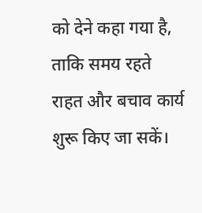को देने कहा गया है, ताकि समय रहते राहत और बचाव कार्य शुरू किए जा सकें।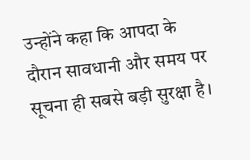उन्होंने कहा कि आपदा के दौरान सावधानी और समय पर सूचना ही सबसे बड़ी सुरक्षा है।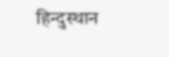हिन्दुस्थान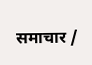समाचार /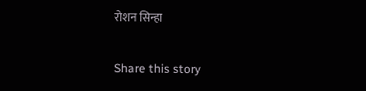रोशन सिन्हा

Share this story